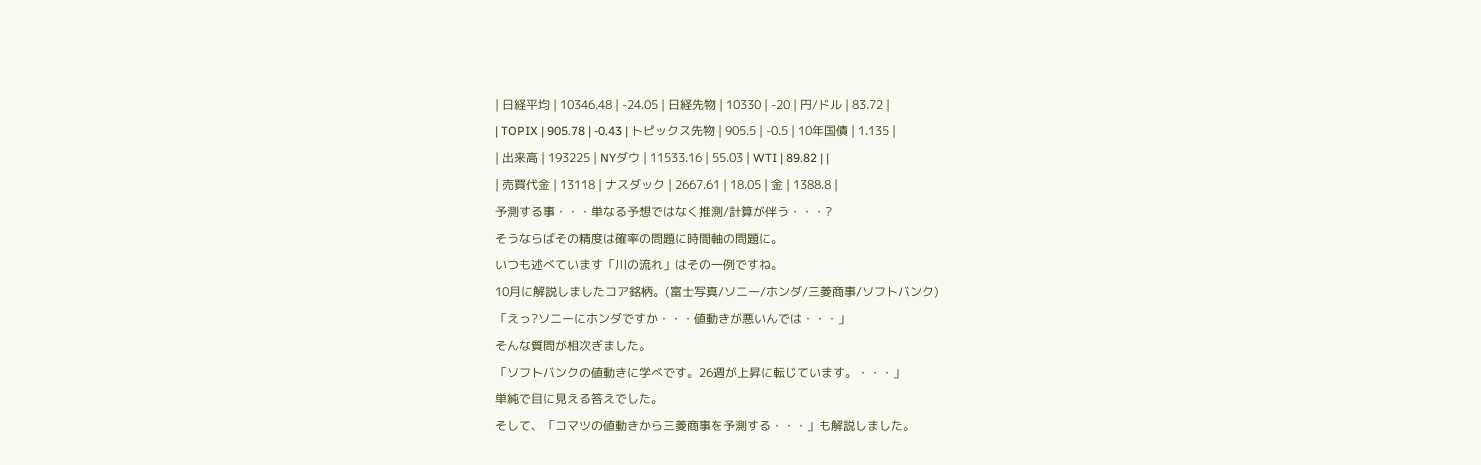| 日経平均 | 10346.48 | -24.05 | 日経先物 | 10330 | -20 | 円/ドル | 83.72 |
| TOPIX | 905.78 | -0.43 | トピックス先物 | 905.5 | -0.5 | 10年国債 | 1.135 |
| 出来高 | 193225 | NYダウ | 11533.16 | 55.03 | WTI | 89.82 | |
| 売買代金 | 13118 | ナスダック | 2667.61 | 18.05 | 金 | 1388.8 |
予測する事・・・単なる予想ではなく推測/計算が伴う・・・?
そうならばその精度は確率の問題に時間軸の問題に。
いつも述べています「川の流れ」はその一例ですね。
10月に解説しましたコア銘柄。(富士写真/ソニー/ホンダ/三菱商事/ソフトバンク)
「えっ?ソニーにホンダですか・・・値動きが悪いんでは・・・」
そんな質問が相次ぎました。
「ソフトバンクの値動きに学べです。26週が上昇に転じています。・・・」
単純で目に見える答えでした。
そして、「コマツの値動きから三菱商事を予測する・・・」も解説しました。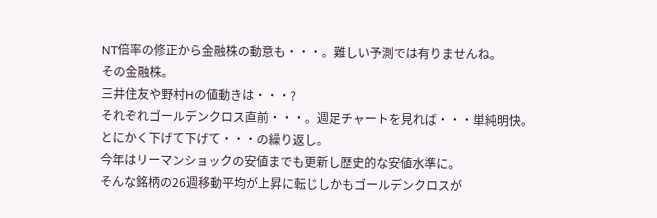NT倍率の修正から金融株の動意も・・・。難しい予測では有りませんね。
その金融株。
三井住友や野村Hの値動きは・・・?
それぞれゴールデンクロス直前・・・。週足チャートを見れば・・・単純明快。
とにかく下げて下げて・・・の繰り返し。
今年はリーマンショックの安値までも更新し歴史的な安値水準に。
そんな銘柄の26週移動平均が上昇に転じしかもゴールデンクロスが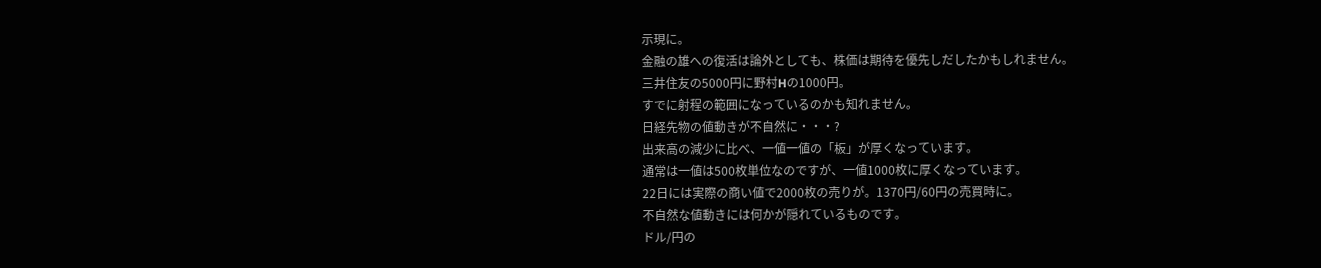示現に。
金融の雄への復活は論外としても、株価は期待を優先しだしたかもしれません。
三井住友の5000円に野村Hの1000円。
すでに射程の範囲になっているのかも知れません。
日経先物の値動きが不自然に・・・?
出来高の減少に比べ、一値一値の「板」が厚くなっています。
通常は一値は500枚単位なのですが、一値1000枚に厚くなっています。
22日には実際の商い値で2000枚の売りが。1370円/60円の売買時に。
不自然な値動きには何かが隠れているものです。
ドル/円の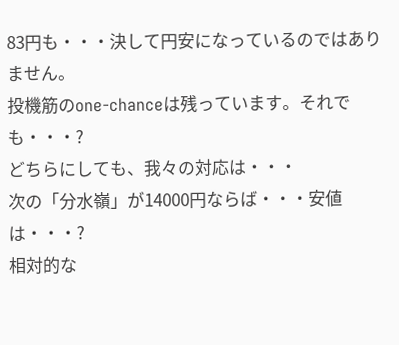83円も・・・決して円安になっているのではありません。
投機筋のone-chanceは残っています。それでも・・・?
どちらにしても、我々の対応は・・・
次の「分水嶺」が14000円ならば・・・安値は・・・?
相対的な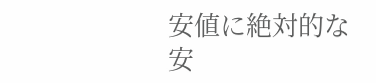安値に絶対的な安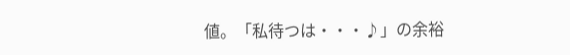値。「私待つは・・・♪」の余裕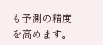も予測の精度を高めます。